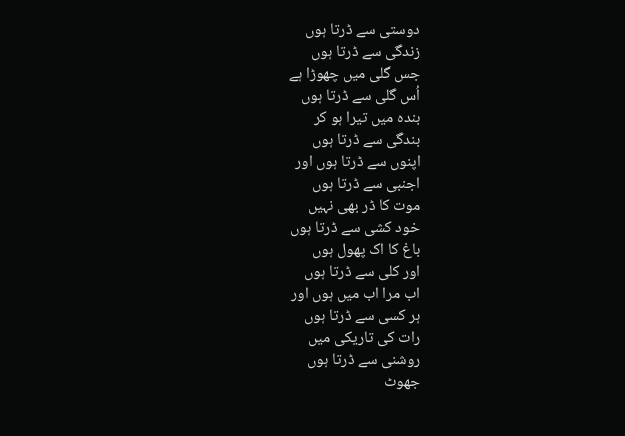دوستی سے ڈرتا ہوں
زندگی سے ڈرتا ہوں
جس گلی میں چھوڑا ہے
اُس گلی سے ڈرتا ہوں
بندہ میں تیرا ہو کر
بندگی سے ڈرتا ہوں
اپنوں سے ڈرتا ہوں اور
اجنبی سے ڈرتا ہوں
موت کا ڈر بھی نہیں
خود کشی سے ڈرتا ہوں
باغ کا اک پھول ہوں
اور کلی سے ڈرتا ہوں
اب مرا اب میں ہوں اور
ہر کسی سے ڈرتا ہوں
رات کی تاریکی میں
روشنی سے ڈرتا ہوں
جھوٹ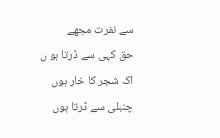سے نفرت مجھے
حق کہی سے ڈرتا ہو ں
اک شجر کا خار ہوں
چنبلی سے ڈرتا ہوں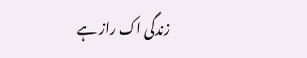زندگی اک راز ہے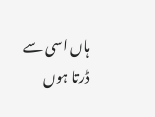ہاں اسی سے ڈرتا ہوں